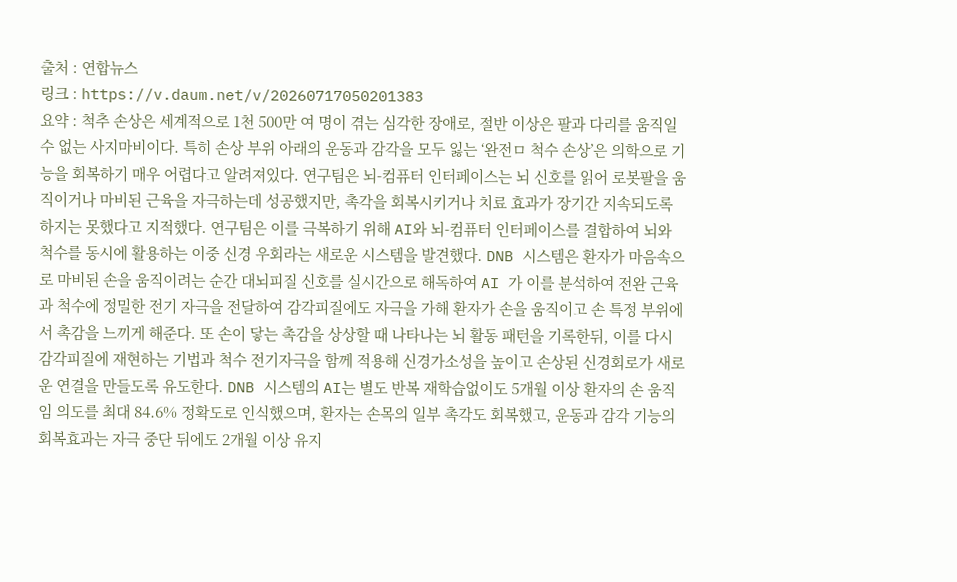출처 : 연합뉴스
링크 : https://v.daum.net/v/20260717050201383
요약 : 척추 손상은 세계적으로 1천 500만 여 명이 겪는 심각한 장애로, 절반 이상은 팔과 다리를 움직일 수 없는 사지마비이다. 특히 손상 부위 아래의 운동과 감각을 모두 잃는 ‘완전ㅁ 척수 손상’은 의학으로 기능을 회복하기 매우 어렵다고 알려져있다. 연구팀은 뇌-컴퓨터 인터페이스는 뇌 신호를 읽어 로봇팔을 움직이거나 마비된 근육을 자극하는데 성공했지만, 촉각을 회복시키거나 치료 효과가 장기간 지속되도록 하지는 못했다고 지적했다. 연구팀은 이를 극복하기 위해 AI와 뇌-컴퓨터 인터페이스를 결합하여 뇌와 척수를 동시에 활용하는 이중 신경 우회라는 새로운 시스템을 발견했다. DNB 시스템은 환자가 마음속으로 마비된 손을 움직이려는 순간 대뇌피질 신호를 실시간으로 해독하여 AI 가 이를 분석하여 전완 근육과 척수에 정밀한 전기 자극을 전달하여 감각피질에도 자극을 가해 환자가 손을 움직이고 손 특정 부위에서 촉감을 느끼게 해준다. 또 손이 닿는 촉감을 상상할 때 나타나는 뇌 활동 패턴을 기록한뒤, 이를 다시 감각피질에 재현하는 기법과 척수 전기자극을 함께 적용해 신경가소성을 높이고 손상된 신경회로가 새로운 연결을 만들도록 유도한다. DNB 시스템의 AI는 별도 반복 재학습없이도 5개월 이상 환자의 손 움직임 의도를 최대 84.6% 정확도로 인식했으며, 환자는 손목의 일부 촉각도 회복했고, 운동과 감각 기능의 회복효과는 자극 중단 뒤에도 2개월 이상 유지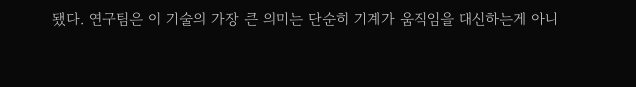됐다. 연구팀은 이 기술의 가장 큰 의미는 단순히 기계가 움직임을 대신하는게 아니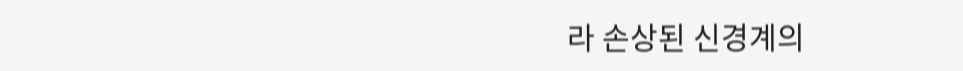라 손상된 신경계의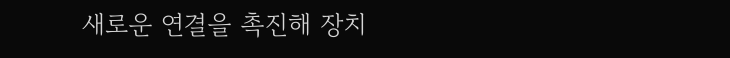새로운 연결을 촉진해 장치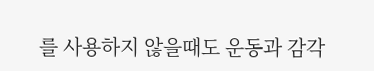를 사용하지 않을때도 운동과 감각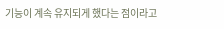기능이 계속 유지되게 했다는 점이라고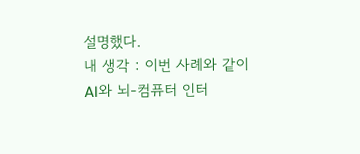설명했다.
내 생각 : 이번 사례와 같이 AI와 뇌-컴퓨터 인터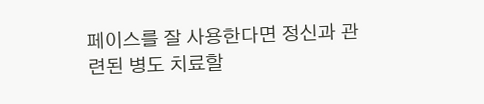페이스를 잘 사용한다면 정신과 관련된 병도 치료할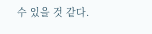수 있을 것 같다.